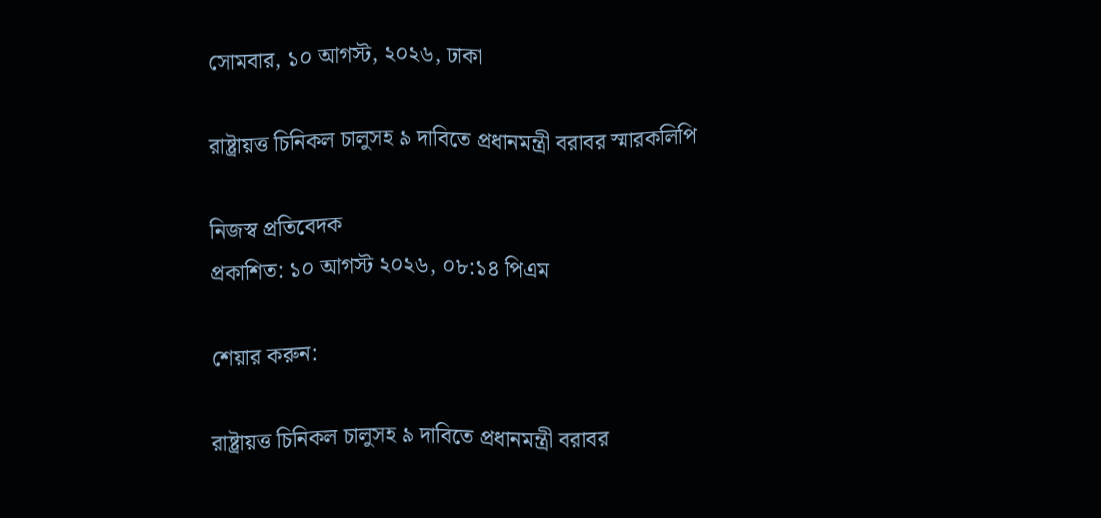সোমবার, ১০ আগস্ট, ২০২৬, ঢাকা

রাষ্ট্রায়ত্ত চিনিকল চালুসহ ৯ দাবিতে প্রধানমন্ত্রী বরাবর স্মারকলিপি

নিজস্ব প্রতিবেদক
প্রকাশিত: ১০ আগস্ট ২০২৬, ০৮:১৪ পিএম

শেয়ার করুন:

রাষ্ট্রায়ত্ত চিনিকল চালুসহ ৯ দাবিতে প্রধানমন্ত্রী বরাবর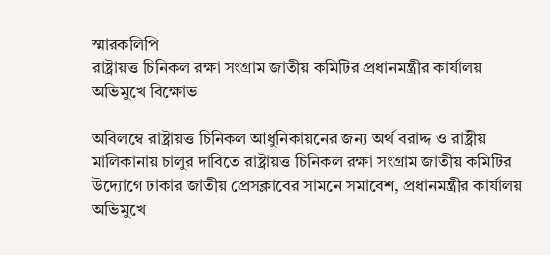স্মারকলিপি
রাষ্ট্রায়ত্ত চিনিকল রক্ষা সংগ্রাম জাতীয় কমিটির প্রধানমন্ত্রীর কার্যালয় অভিমুখে বিক্ষোভ

অবিলম্বে রাষ্ট্রায়ত্ত চিনিকল আধুনিকায়নের জন্য অর্থ বরাদ্দ ও রাষ্ট্রীয় মালিকানায় চালুর দাবিতে রাষ্ট্রায়ত্ত চিনিকল রক্ষা সংগ্রাম জাতীয় কমিটির উদ্যোগে ঢাকার জাতীয় প্রেসক্লাবের সামনে সমাবেশ, প্রধানমন্ত্রীর কার্যালয় অভিমুখে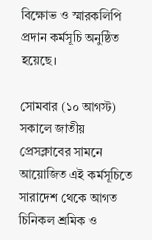বিক্ষোভ ও স্মারকলিপি প্রদান কর্মসূচি অনুষ্ঠিত হয়েছে।

সোমবার (১০ আগস্ট) সকালে জাতীয় প্রেসক্লাবের সামনে আয়োজিত এই কর্মসূচিতে সারাদেশ থেকে আগত চিনিকল শ্রমিক ও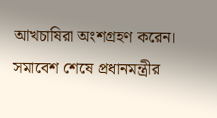আখচাষিরা অংশগ্রহণ করেন। সমাবেশ শেষে প্রধানমন্ত্রীর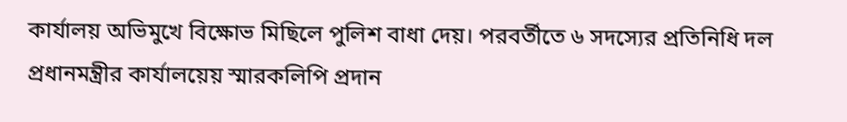কার্যালয় অভিমুখে বিক্ষোভ মিছিলে পুলিশ বাধা দেয়। পরবর্তীতে ৬ সদস্যের প্রতিনিধি দল প্রধানমন্ত্রীর কার্যালয়েয় স্মারকলিপি প্রদান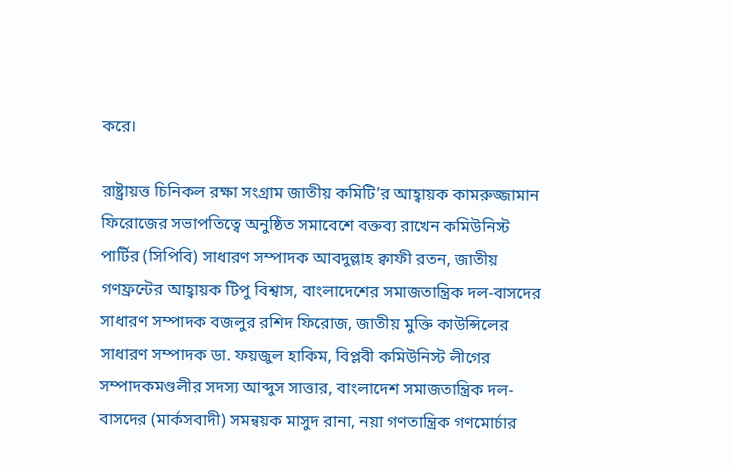করে।

রাষ্ট্রায়ত্ত চিনিকল রক্ষা সংগ্রাম জাতীয় কমিটি’র আহ্বায়ক কামরুজ্জামান ফিরোজের সভাপতিত্বে অনুষ্ঠিত সমাবেশে বক্তব্য রাখেন কমিউনিস্ট পার্টির (সিপিবি) সাধারণ সম্পাদক আবদুল্লাহ ক্বাফী রতন, জাতীয় গণফ্রন্টের আহ্বায়ক টিপু বিশ্বাস, বাংলাদেশের সমাজতান্ত্রিক দল-বাসদের সাধারণ সম্পাদক বজলুর রশিদ ফিরোজ, জাতীয় মুক্তি কাউন্সিলের সাধারণ সম্পাদক ডা. ফয়জুল হাকিম, বিপ্লবী কমিউনিস্ট লীগের সম্পাদকমণ্ডলীর সদস্য আব্দুস সাত্তার, বাংলাদেশ সমাজতান্ত্রিক দল-বাসদের (মার্কসবাদী) সমন্বয়ক মাসুদ রানা, নয়া গণতান্ত্রিক গণমোর্চার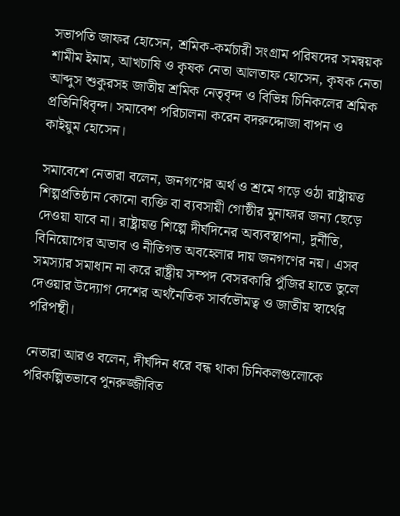সভাপতি জাফর হোসেন, শ্রমিক-কর্মচারী সংগ্রাম পরিষদের সমন্বয়ক শামীম ইমাম, আখচাষি ও কৃষক নেতা আলতাফ হোসেন, কৃষক নেতা আব্দুস শুকুরসহ জাতীয় শ্রমিক নেতৃবৃন্দ ও বিভিন্ন চিনিকলের শ্রমিক প্রতিনিধিবৃন্দ। সমাবেশ পরিচালনা করেন বদরুদ্দোজা বাপন ও কাইয়ুম হোসেন।

সমাবেশে নেতারা বলেন, জনগণের অর্থ ও শ্রমে গড়ে ওঠা রাষ্ট্রায়ত্ত শিল্পপ্রতিষ্ঠান কোনো ব্যক্তি বা ব্যবসায়ী গোষ্ঠীর মুনাফার জন্য ছেড়ে দেওয়া যাবে না। রাষ্ট্রায়ত্ত শিল্পে দীর্ঘদিনের অব্যবস্থাপনা, দুর্নীতি, বিনিয়োগের অভাব ও নীতিগত অবহেলার দায় জনগণের নয়। এসব সমস্যার সমাধান না করে রাষ্ট্রীয় সম্পদ বেসরকারি পুঁজির হাতে তুলে দেওয়ার উদ্যোগ দেশের অর্থনৈতিক সার্বভৌমত্ব ও জাতীয় স্বার্থের পরিপন্থী।

নেতারা আরও বলেন, দীর্ঘদিন ধরে বন্ধ থাকা চিনিকলগুলোকে পরিকল্পিতভাবে পুনরুজ্জীবিত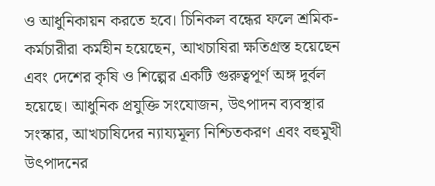ও আধুনিকায়ন করতে হবে। চিনিকল বন্ধের ফলে শ্রমিক-কর্মচারীরা কর্মহীন হয়েছেন, আখচাষিরা ক্ষতিগ্রস্ত হয়েছেন এবং দেশের কৃষি ও শিল্পের একটি গুরুত্বপূর্ণ অঙ্গ দুর্বল হয়েছে। আধুনিক প্রযুক্তি সংযোজন, উৎপাদন ব্যবস্থার সংস্কার, আখচাষিদের ন্যায্যমূল্য নিশ্চিতকরণ এবং বহুমুখী উৎপাদনের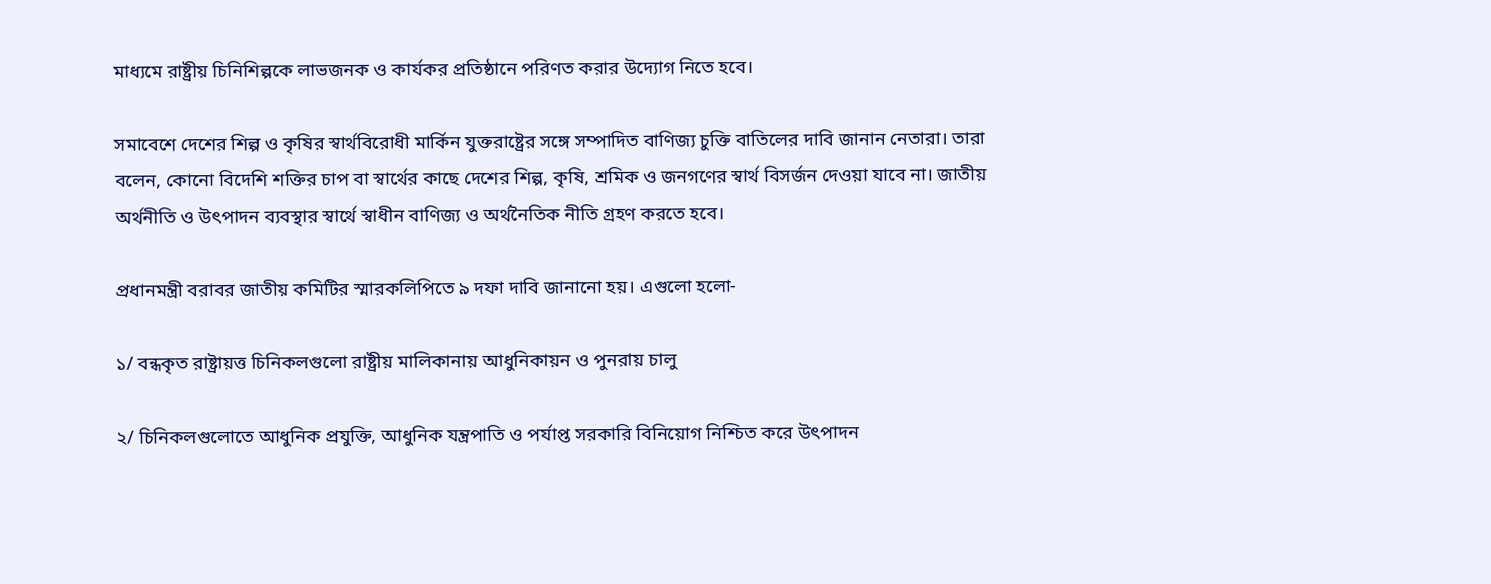মাধ্যমে রাষ্ট্রীয় চিনিশিল্পকে লাভজনক ও কার্যকর প্রতিষ্ঠানে পরিণত করার উদ্যোগ নিতে হবে।

সমাবেশে দেশের শিল্প ও কৃষির স্বার্থবিরোধী মার্কিন যুক্তরাষ্ট্রের সঙ্গে সম্পাদিত বাণিজ্য চুক্তি বাতিলের দাবি জানান নেতারা। তারা বলেন, কোনো বিদেশি শক্তির চাপ বা স্বার্থের কাছে দেশের শিল্প, কৃষি, শ্রমিক ও জনগণের স্বার্থ বিসর্জন দেওয়া যাবে না। জাতীয় অর্থনীতি ও উৎপাদন ব্যবস্থার স্বার্থে স্বাধীন বাণিজ্য ও অর্থনৈতিক নীতি গ্রহণ করতে হবে।

প্রধানমন্ত্রী বরাবর জাতীয় কমিটির স্মারকলিপিতে ৯ দফা দাবি জানানো হয়। এগুলো হলো-

১/ বন্ধকৃত রাষ্ট্রায়ত্ত চিনিকলগুলো রাষ্ট্রীয় মালিকানায় আধুনিকায়ন ও পুনরায় চালু

২/ চিনিকলগুলোতে আধুনিক প্রযুক্তি, আধুনিক যন্ত্রপাতি ও পর্যাপ্ত সরকারি বিনিয়োগ নিশ্চিত করে উৎপাদন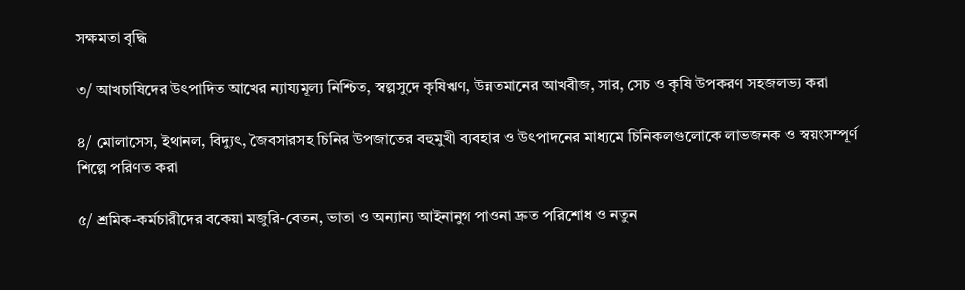সক্ষমতা বৃদ্ধি

৩/ আখচাষিদের উৎপাদিত আখের ন্যায্যমূল্য নিশ্চিত, স্বল্পসুদে কৃষিঋণ, উন্নতমানের আখবীজ, সার, সেচ ও কৃষি উপকরণ সহজলভ্য করা

৪/ মোলাসেস, ইথানল, বিদ্যুৎ, জৈবসারসহ চিনির উপজাতের বহুমুখী ব্যবহার ও উৎপাদনের মাধ্যমে চিনিকলগুলোকে লাভজনক ও স্বয়ংসম্পূর্ণ শিল্পে পরিণত করা

৫/ শ্রমিক-কর্মচারীদের বকেয়া মজুরি-বেতন, ভাতা ও অন্যান্য আইনানুগ পাওনা দ্রুত পরিশোধ ও নতুন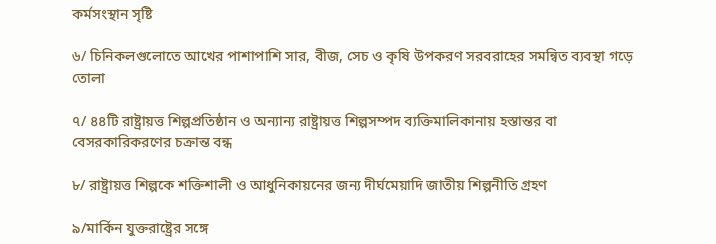কর্মসংস্থান সৃষ্টি

৬/ চিনিকলগুলোতে আখের পাশাপাশি সার, বীজ, সেচ ও কৃষি উপকরণ সরবরাহের সমন্বিত ব্যবস্থা গড়ে তোলা

৭/ ৪৪টি রাষ্ট্রায়ত্ত শিল্পপ্রতিষ্ঠান ও অন্যান্য রাষ্ট্রায়ত্ত শিল্পসম্পদ ব্যক্তিমালিকানায় হস্তান্তর বা বেসরকারিকরণের চক্রান্ত বন্ধ

৮/ রাষ্ট্রায়ত্ত শিল্পকে শক্তিশালী ও আধুনিকায়নের জন্য দীর্ঘমেয়াদি জাতীয় শিল্পনীতি গ্রহণ

৯/মার্কিন যুক্তরাষ্ট্রের সঙ্গে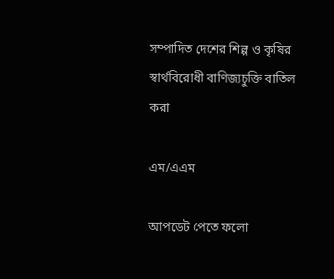সম্পাদিত দেশের শিল্প ও কৃষির স্বার্থবিরোধী বাণিজ্যচুক্তি বাতিল করা

এম/এএম

আপডেট পেতে ফলো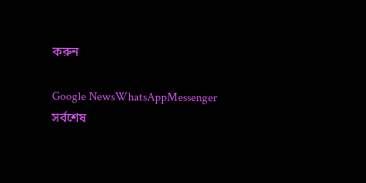করুন

Google NewsWhatsAppMessenger
সর্বশেষ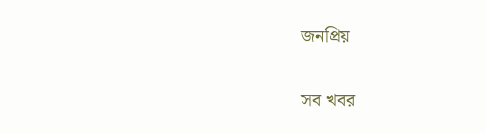জনপ্রিয়

সব খবর